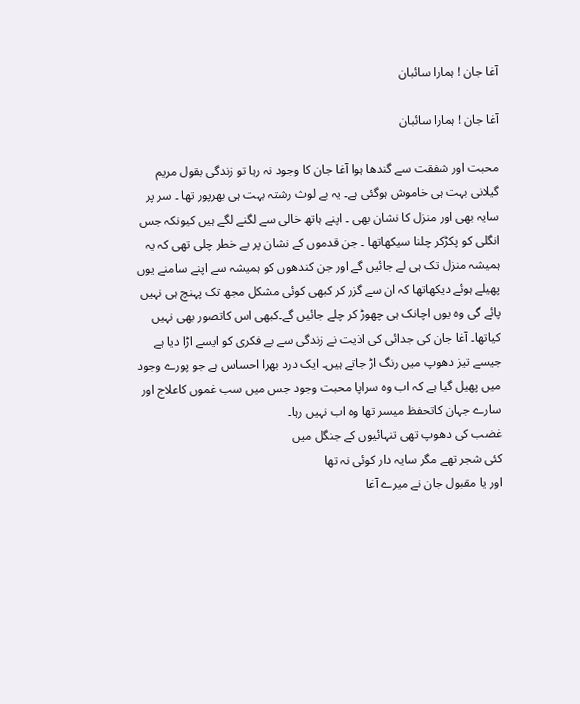آغا جان ! ہمارا سائبان

آغا جان ! ہمارا سائبان

محبت اور شفقت سے گندھا ہوا آغا جان کا وجود نہ رہا تو زندگی بقول مریم گیلانی بہت ہی خاموش ہوگئی ہے۔ یہ بے لوث رشتہ بہت ہی بھرپور تھا ۔ سر پر سایہ بھی اور منزل کا نشان بھی ۔ اپنے ہاتھ خالی سے لگنے لگے ہیں کیونکہ جس انگلی کو پکڑکر چلنا سیکھاتھا ۔ جن قدموں کے نشان پر بے خطر چلی تھی کہ یہ ہمیشہ منزل تک ہی لے جائیں گے اور جن کندھوں کو ہمیشہ سے اپنے سامنے یوں پھیلے ہوئے دیکھاتھا کہ ان سے گزر کر کبھی کوئی مشکل مجھ تک پہنچ ہی نہیں پائے گی وہ یوں اچانک ہی چھوڑ کر چلے جائیں گے۔کبھی اس کاتصور بھی نہیں کیاتھا۔ آغا جان کی جدائی کی اذیت نے زندگی سے بے فکری کو ایسے اڑا دیا ہے جیسے تیز دھوپ میں رنگ اڑ جاتے ہیں۔ ایک درد بھرا احساس ہے جو پورے وجود میں پھیل گیا ہے کہ اب وہ سراپا محبت وجود جس میں سب غموں کاعلاج اور سارے جہان کاتحفظ میسر تھا وہ اب نہیں رہا۔
غضب کی دھوپ تھی تنہائیوں کے جنگل میں
کئی شجر تھے مگر سایہ دار کوئی نہ تھا
اور یا مقبول جان نے میرے آغا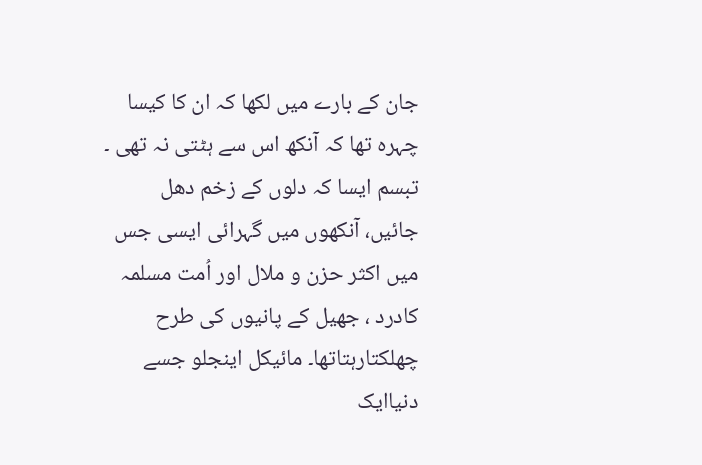جان کے بارے میں لکھا کہ ان کا کیسا چہرہ تھا کہ آنکھ اس سے ہٹتی نہ تھی ۔ تبسم ایسا کہ دلوں کے زخم دھل جائیں، آنکھوں میں گہرائی ایسی جس میں اکثر حزن و ملال اور اُمت مسلمہ کادرد ، جھیل کے پانیوں کی طرح چھلکتارہتاتھا۔ مائیکل اینجلو جسے دنیاایک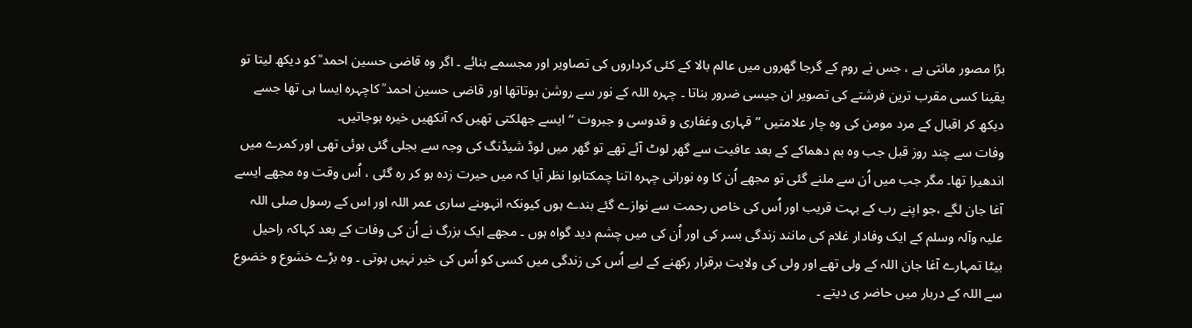بڑا مصور مانتی ہے ، جس نے روم کے گرجا گھروں میں عالم بالا کے کئی کرداروں کی تصاویر اور مجسمے بنائے ۔ اگر وہ قاضی حسین احمد ؒ کو دیکھ لیتا تو یقینا کسی مقرب ترین فرشتے کی تصویر ان جیسی ضرور بناتا ۔ چہرہ اللہ کے نور سے روشن ہوتاتھا اور قاضی حسین احمد ؒ کاچہرہ ایسا ہی تھا جسے دیکھ کر اقبال کے مرد مومن کی وہ چار علامتیں ”قہاری وغفاری و قدوسی و جبروت “ایسے جھلکتی تھیں کہ آنکھیں خیرہ ہوجاتیں۔
وفات سے چند روز قبل جب وہ بم دھماکے کے بعد عافیت سے گھر لوٹ آئے تھے تو گھر میں لوڈ شیڈنگ کی وجہ سے بجلی گئی ہوئی تھی اور کمرے میں اندھیرا تھا۔ مگر جب میں اُن سے ملنے گئی تو مجھے اُن کا وہ نورانی چہرہ اتنا چمکتاہوا نظر آیا کہ میں حیرت زدہ ہو کر رہ گئی ، اُس وقت وہ مجھے ایسے آغا جان لگے ،جو اپنے رب کے بہت قریب اور اُس کی خاص رحمت سے نوازے گئے بندے ہوں کیونکہ انہوںنے ساری عمر اللہ اور اس کے رسول صلی اللہ علیہ وآلہ وسلم کے ایک وفادار غلام کی مانند زندگی بسر کی اور اُن کی میں چشم دید گواہ ہوں ۔ مجھے ایک بزرگ نے اُن کی وفات کے بعد کہاکہ راحیل بیٹا تمہارے آغا جان اللہ کے ولی تھے اور ولی کی ولایت برقرار رکھنے کے لیے اُس کی زندگی میں کسی کو اُس کی خبر نہیں ہوتی ۔ وہ بڑے خشوع و خضوع سے اللہ کے دربار میں حاضر ی دیتے ۔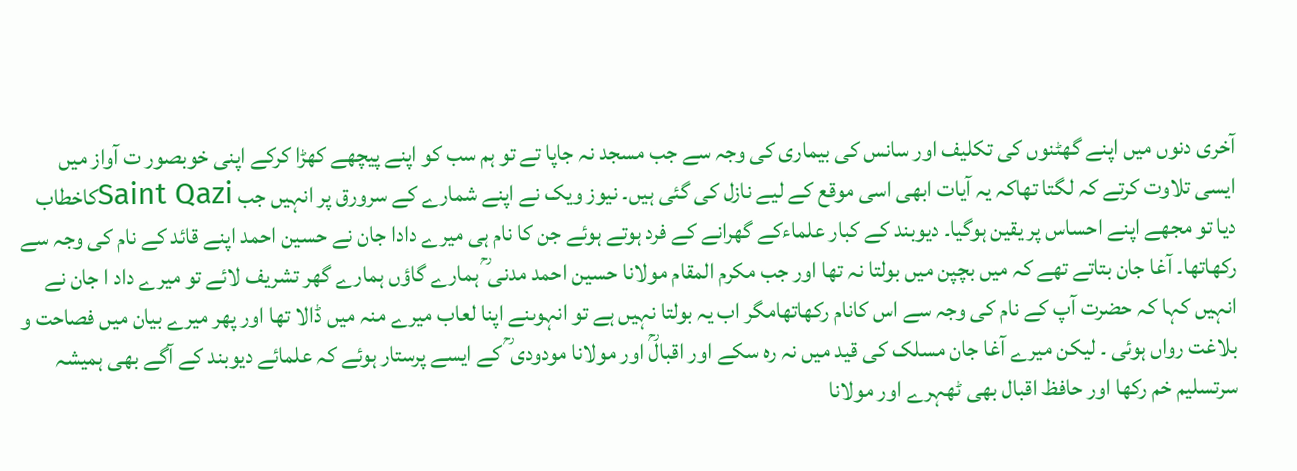آخری دنوں میں اپنے گھٹنوں کی تکلیف اور سانس کی بیماری کی وجہ سے جب مسجد نہ جاپا تے تو ہم سب کو اپنے پیچھے کھڑا کرکے اپنی خوبصور ت آواز میں ایسی تلاوت کرتے کہ لگتا تھاکہ یہ آیات ابھی اسی موقع کے لیے نازل کی گئی ہیں۔ نیوز ویک نے اپنے شمارے کے سرورق پر انہیں جب Saint Qaziکاخطاب دیا تو مجھے اپنے احساس پر یقین ہوگیا۔ دیوبند کے کبار علماءکے گھرانے کے فرد ہوتے ہوئے جن کا نام ہی میرے دادا جان نے حسین احمد اپنے قائد کے نام کی وجہ سے رکھاتھا۔ آغا جان بتاتے تھے کہ میں بچپن میں بولتا نہ تھا اور جب مکرم المقام مولانا حسین احمد مدنی ؒ ہمارے گاؤں ہمارے گھر تشریف لائے تو میرے داد ا جان نے انہیں کہا کہ حضرت آپ کے نام کی وجہ سے اس کانام رکھاتھامگر اب یہ بولتا نہیں ہے تو انہوںنے اپنا لعاب میرے منہ میں ڈالا تھا اور پھر میرے بیان میں فصاحت و بلاغت رواں ہوئی ۔ لیکن میرے آغا جان مسلک کی قید میں نہ رہ سکے اور اقبالؒ اور مولانا مودودی ؒ کے ایسے پرستار ہوئے کہ علمائے دیوبند کے آگے بھی ہمیشہ سرتسلیم خم رکھا اور حافظ اقبال بھی ٹھہرے اور مولانا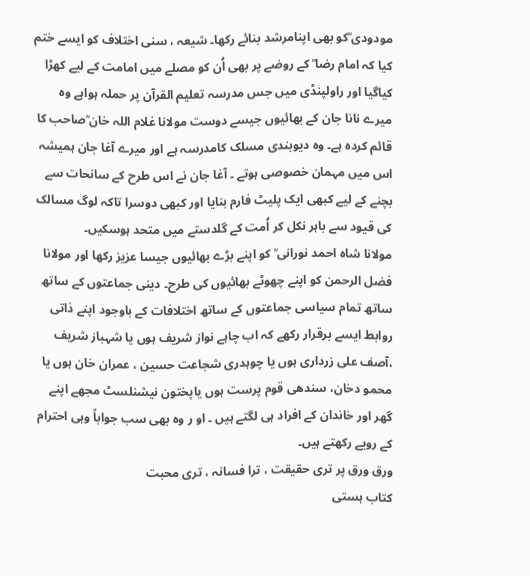مودودی ؒکو بھی اپنامرشد بنائے رکھا۔ شیعہ ، سنی اختلاف کو ایسے ختم کیا کہ امام رضا ؒ کے روضے پر بھی اُن کو مصلے میں امامت کے لیے کھڑا کیاگیا اور راولپنڈی میں جس مدرسہ تعلیم القرآن پر حملہ ہواہے وہ میرے نانا جان کے بھائیوں جیسے دوست مولانا غلام اللہ خان ؒصاحب کا قائم کردہ ہے۔ وہ دیوبندی مسلک کامدرسہ ہے اور میرے آغا جان ہمیشہ اس میں مہمان خصوصی ہوتے ۔ آغا جان نے اس طرح کے سانحات سے بچنے کے لیے کبھی ایک پلیٹ فارم بنایا اور کبھی دوسرا تاکہ لوگ مسالک کی قیود سے باہر نکل کر اُمت کے گلدستے میں متحد ہوسکیں۔
مولانا شاہ احمد نورانی ؒ کو اپنے بڑے بھائیوں جیسا عزیز رکھا اور مولانا فضل الرحمن کو اپنے چھوٹے بھائیوں کی طرح۔ دینی جماعتوں کے ساتھ ساتھ تمام سیاسی جماعتوں کے ساتھ اختلافات کے باوجود اپنے ذاتی روابط ایسے برقرار رکھے کہ اب چاہے نواز شریف ہوں یا شہباز شریف ،آصف علی زرداری ہوں یا چوہدری شجاعت حسین ، عمران خان ہوں یا محمو دخان، سندھی قوم پرست ہوں یاپختون نیشنلسٹ مجھے اپنے گھر اور خاندان کے افراد ہی لگتے ہیں ۔ او ر وہ بھی سب جواباً وہی احترام کے رویے رکھتے ہیں۔
ورق ورق پر تری حقیقت ، ترا فسانہ ، تری محبت
کتاب ہستی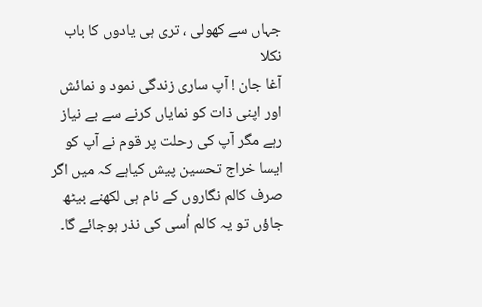جہاں سے کھولی ، تری ہی یادوں کا باب نکلا
آغا جان ! آپ ساری زندگی نمود و نمائش اور اپنی ذات کو نمایاں کرنے سے بے نیاز رہے مگر آپ کی رحلت پر قوم نے آپ کو ایسا خراج تحسین پیش کیاہے کہ میں اگر صرف کالم نگاروں کے نام ہی لکھنے بیٹھ جاؤں تو یہ کالم اُسی کی نذر ہوجائے گا۔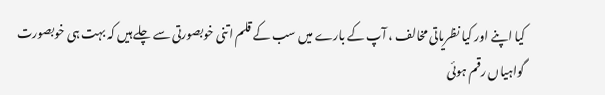کیا اپنے اور کیا نظریاتی مخالف ، آپ کے بارے میں سب کے قلم اتنی خوبصورتی سے چلے ہیں کہ بہت ہی خوبصورت گواہیاں رقم ہوئی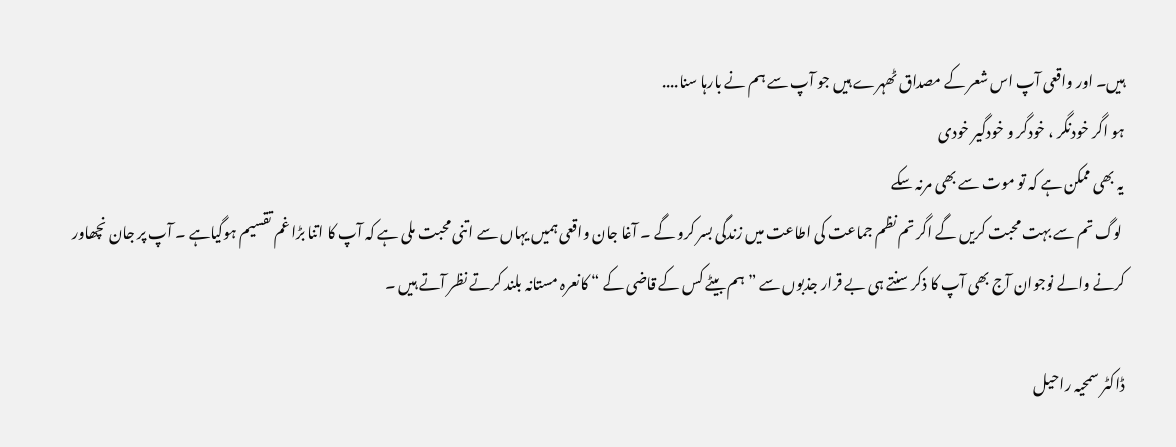ہیں۔ اور واقعی آپ اس شعر کے مصداق ٹھہرے ہیں جو آپ سے ہم نے بارہا سنا....
ہو اگر خودنگر ، خودگر و خودگیر خودی
یہ بھی ممکن ہے کہ تو موت سے بھی مرنہ سکے
 لوگ تم سے بہت محبت کریں گے اگر تم نظم جماعت کی اطاعت میں زندگی بسر کرو گے ۔ آغا جان واقعی ہمیں یہاں سے اتنی محبت ملی ہے کہ آپ کا اتنا بڑا غم تقسیم ہوگیاہے ۔ آپ پر جان نچھاور کرنے والے نوجوان آج بھی آپ کا ذکر سنتے ہی بے قرار جذبوں سے ”ہم بیٹے کس کے قاضی کے “ کانعرہ مستانہ بلند کرتے نظر آتے ہیں ۔

ڈاکٹر سمحیہ راحیل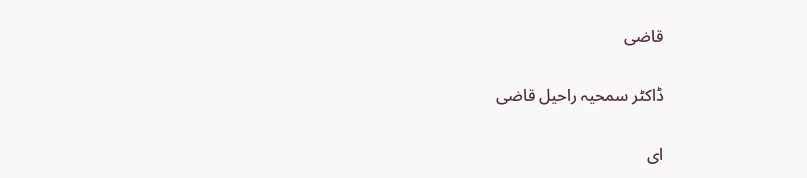قاضی

ڈاکٹر سمحیہ راحیل قاضی

ای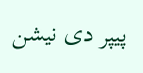پیپر دی نیشن